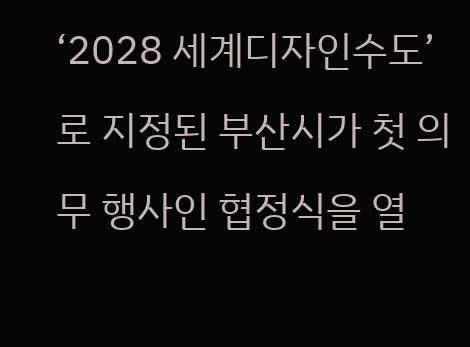‘2028 세계디자인수도’로 지정된 부산시가 첫 의무 행사인 협정식을 열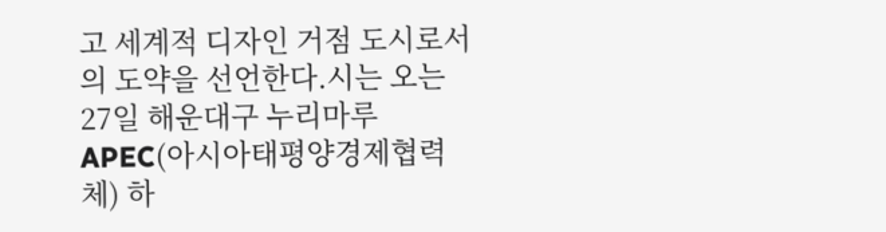고 세계적 디자인 거점 도시로서의 도약을 선언한다.시는 오는 27일 해운대구 누리마루 APEC(아시아태평양경제협력체) 하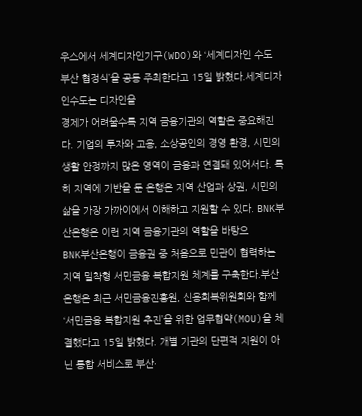우스에서 세계디자인기구(WDO)와 ‘세계디자인 수도 부산 협정식’을 공동 주최한다고 15일 밝혔다.세계디자인수도는 디자인을
경제가 어려울수록 지역 금융기관의 역할은 중요해진다. 기업의 투자와 고용, 소상공인의 경영 환경, 시민의 생활 안정까지 많은 영역이 금융과 연결돼 있어서다. 특히 지역에 기반을 둔 은행은 지역 산업과 상권, 시민의 삶을 가장 가까이에서 이해하고 지원할 수 있다. BNK부산은행은 이런 지역 금융기관의 역할을 바탕으
BNK부산은행이 금융권 중 처음으로 민관이 협력하는 지역 밀착형 서민금융 복합지원 체계를 구축한다.부산은행은 최근 서민금융진흥원, 신용회복위원회와 함께 ‘서민금융 복합지원 추진’을 위한 업무협약(MOU)을 체결했다고 15일 밝혔다. 개별 기관의 단편적 지원이 아닌 통합 서비스로 부산·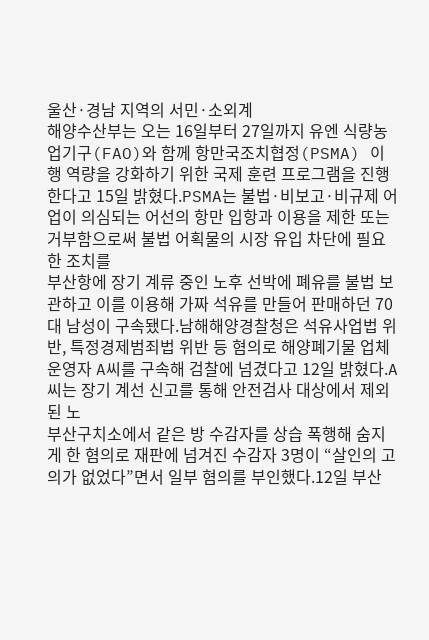울산·경남 지역의 서민·소외계
해양수산부는 오는 16일부터 27일까지 유엔 식량농업기구(FAO)와 함께 항만국조치협정(PSMA) 이행 역량을 강화하기 위한 국제 훈련 프로그램을 진행한다고 15일 밝혔다.PSMA는 불법·비보고·비규제 어업이 의심되는 어선의 항만 입항과 이용을 제한 또는 거부함으로써 불법 어획물의 시장 유입 차단에 필요한 조치를
부산항에 장기 계류 중인 노후 선박에 폐유를 불법 보관하고 이를 이용해 가짜 석유를 만들어 판매하던 70대 남성이 구속됐다.남해해양경찰청은 석유사업법 위반, 특정경제범죄법 위반 등 혐의로 해양폐기물 업체 운영자 A씨를 구속해 검찰에 넘겼다고 12일 밝혔다.A씨는 장기 계선 신고를 통해 안전검사 대상에서 제외된 노
부산구치소에서 같은 방 수감자를 상습 폭행해 숨지게 한 혐의로 재판에 넘겨진 수감자 3명이 “살인의 고의가 없었다”면서 일부 혐의를 부인했다.12일 부산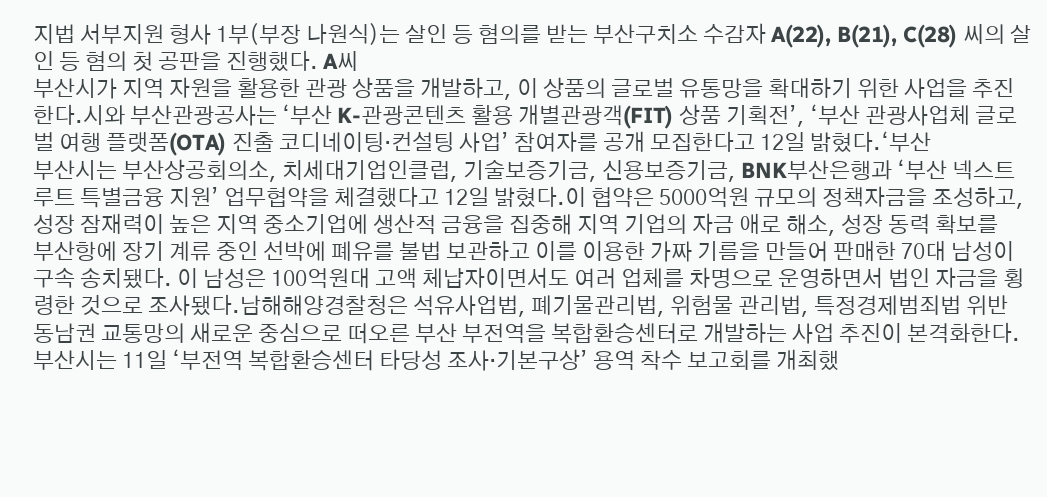지법 서부지원 형사 1부(부장 나원식)는 살인 등 혐의를 받는 부산구치소 수감자 A(22), B(21), C(28) 씨의 살인 등 혐의 첫 공판을 진행했다. A씨
부산시가 지역 자원을 활용한 관광 상품을 개발하고, 이 상품의 글로벌 유통망을 확대하기 위한 사업을 추진한다.시와 부산관광공사는 ‘부산 K-관광콘텐츠 활용 개별관광객(FIT) 상품 기획전’, ‘부산 관광사업체 글로벌 여행 플랫폼(OTA) 진출 코디네이팅·컨설팅 사업’ 참여자를 공개 모집한다고 12일 밝혔다.‘부산
부산시는 부산상공회의소, 치세대기업인클럽, 기술보증기금, 신용보증기금, BNK부산은행과 ‘부산 넥스트루트 특별금융 지원’ 업무협약을 체결했다고 12일 밝혔다.이 협약은 5000억원 규모의 정책자금을 조성하고, 성장 잠재력이 높은 지역 중소기업에 생산적 금융을 집중해 지역 기업의 자금 애로 해소, 성장 동력 확보를
부산항에 장기 계류 중인 선박에 폐유를 불법 보관하고 이를 이용한 가짜 기름을 만들어 판매한 70대 남성이 구속 송치됐다. 이 남성은 100억원대 고액 체납자이면서도 여러 업체를 차명으로 운영하면서 법인 자금을 횡령한 것으로 조사됐다.남해해양경찰청은 석유사업법, 폐기물관리법, 위험물 관리법, 특정경제범죄법 위반
동남권 교통망의 새로운 중심으로 떠오른 부산 부전역을 복합환승센터로 개발하는 사업 추진이 본격화한다.부산시는 11일 ‘부전역 복합환승센터 타당성 조사·기본구상’ 용역 착수 보고회를 개최했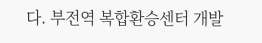다. 부전역 복합환승센터 개발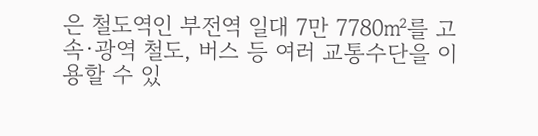은 철도역인 부전역 일대 7만 7780㎡를 고속·광역 철도, 버스 등 여러 교통수단을 이용할 수 있